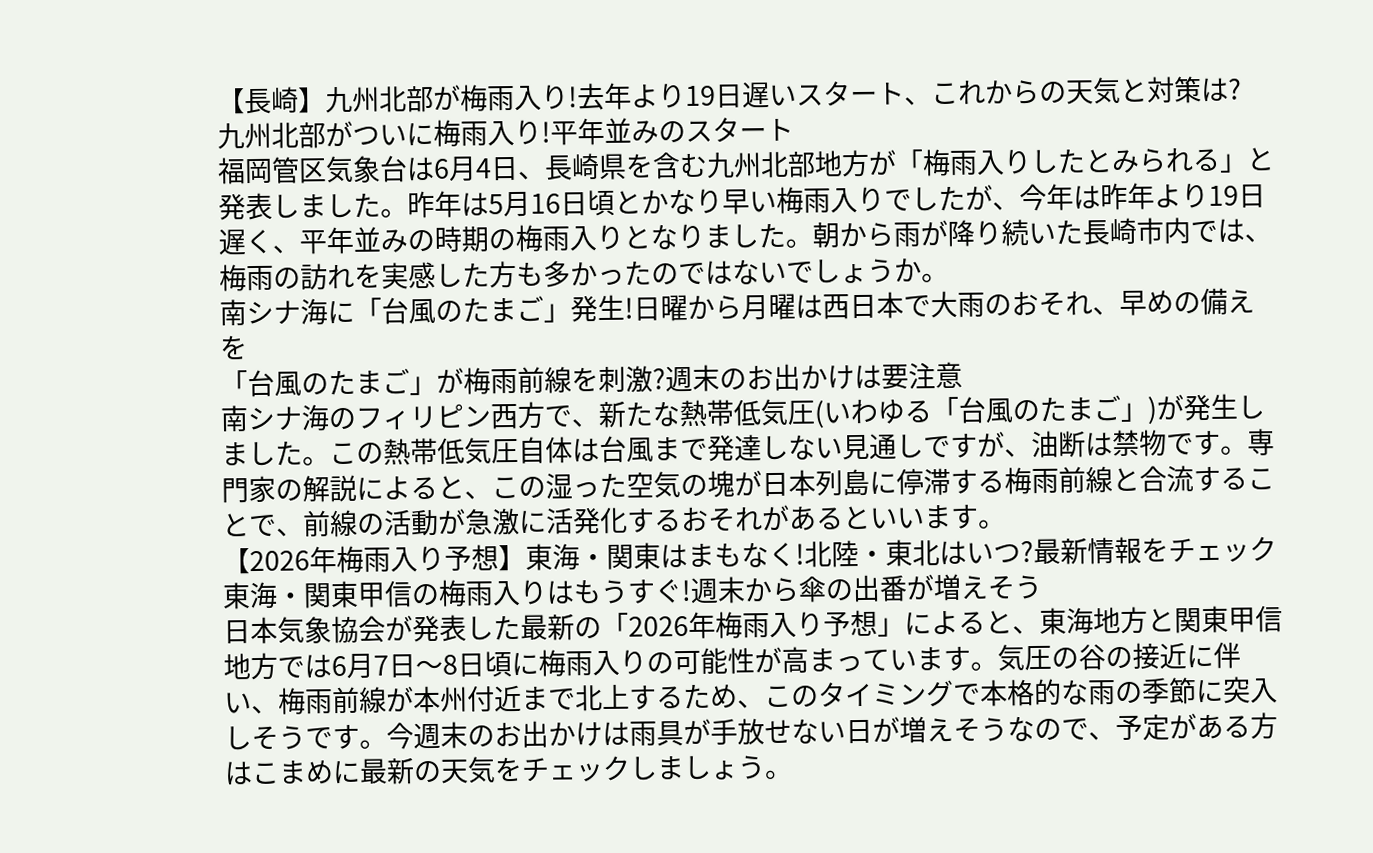【長崎】九州北部が梅雨入り!去年より19日遅いスタート、これからの天気と対策は?
九州北部がついに梅雨入り!平年並みのスタート
福岡管区気象台は6月4日、長崎県を含む九州北部地方が「梅雨入りしたとみられる」と発表しました。昨年は5月16日頃とかなり早い梅雨入りでしたが、今年は昨年より19日遅く、平年並みの時期の梅雨入りとなりました。朝から雨が降り続いた長崎市内では、梅雨の訪れを実感した方も多かったのではないでしょうか。
南シナ海に「台風のたまご」発生!日曜から月曜は西日本で大雨のおそれ、早めの備えを
「台風のたまご」が梅雨前線を刺激?週末のお出かけは要注意
南シナ海のフィリピン西方で、新たな熱帯低気圧(いわゆる「台風のたまご」)が発生しました。この熱帯低気圧自体は台風まで発達しない見通しですが、油断は禁物です。専門家の解説によると、この湿った空気の塊が日本列島に停滞する梅雨前線と合流することで、前線の活動が急激に活発化するおそれがあるといいます。
【2026年梅雨入り予想】東海・関東はまもなく!北陸・東北はいつ?最新情報をチェック
東海・関東甲信の梅雨入りはもうすぐ!週末から傘の出番が増えそう
日本気象協会が発表した最新の「2026年梅雨入り予想」によると、東海地方と関東甲信地方では6月7日〜8日頃に梅雨入りの可能性が高まっています。気圧の谷の接近に伴い、梅雨前線が本州付近まで北上するため、このタイミングで本格的な雨の季節に突入しそうです。今週末のお出かけは雨具が手放せない日が増えそうなので、予定がある方はこまめに最新の天気をチェックしましょう。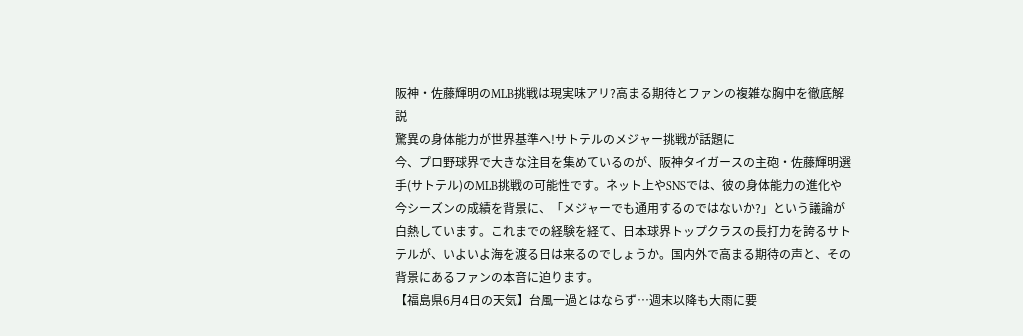阪神・佐藤輝明のMLB挑戦は現実味アリ?高まる期待とファンの複雑な胸中を徹底解説
驚異の身体能力が世界基準へ!サトテルのメジャー挑戦が話題に
今、プロ野球界で大きな注目を集めているのが、阪神タイガースの主砲・佐藤輝明選手(サトテル)のMLB挑戦の可能性です。ネット上やSNSでは、彼の身体能力の進化や今シーズンの成績を背景に、「メジャーでも通用するのではないか?」という議論が白熱しています。これまでの経験を経て、日本球界トップクラスの長打力を誇るサトテルが、いよいよ海を渡る日は来るのでしょうか。国内外で高まる期待の声と、その背景にあるファンの本音に迫ります。
【福島県6月4日の天気】台風一過とはならず…週末以降も大雨に要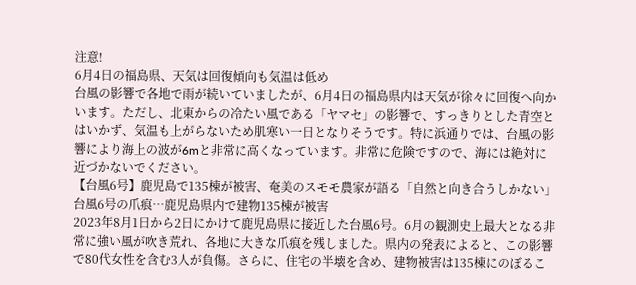注意!
6月4日の福島県、天気は回復傾向も気温は低め
台風の影響で各地で雨が続いていましたが、6月4日の福島県内は天気が徐々に回復へ向かいます。ただし、北東からの冷たい風である「ヤマセ」の影響で、すっきりとした青空とはいかず、気温も上がらないため肌寒い一日となりそうです。特に浜通りでは、台風の影響により海上の波が6mと非常に高くなっています。非常に危険ですので、海には絶対に近づかないでください。
【台風6号】鹿児島で135棟が被害、奄美のスモモ農家が語る「自然と向き合うしかない」
台風6号の爪痕…鹿児島県内で建物135棟が被害
2023年8月1日から2日にかけて鹿児島県に接近した台風6号。6月の観測史上最大となる非常に強い風が吹き荒れ、各地に大きな爪痕を残しました。県内の発表によると、この影響で80代女性を含む3人が負傷。さらに、住宅の半壊を含め、建物被害は135棟にのぼるこ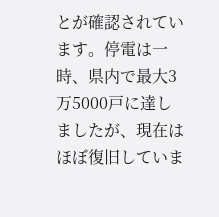とが確認されています。停電は一時、県内で最大3万5000戸に達しましたが、現在はほぼ復旧していま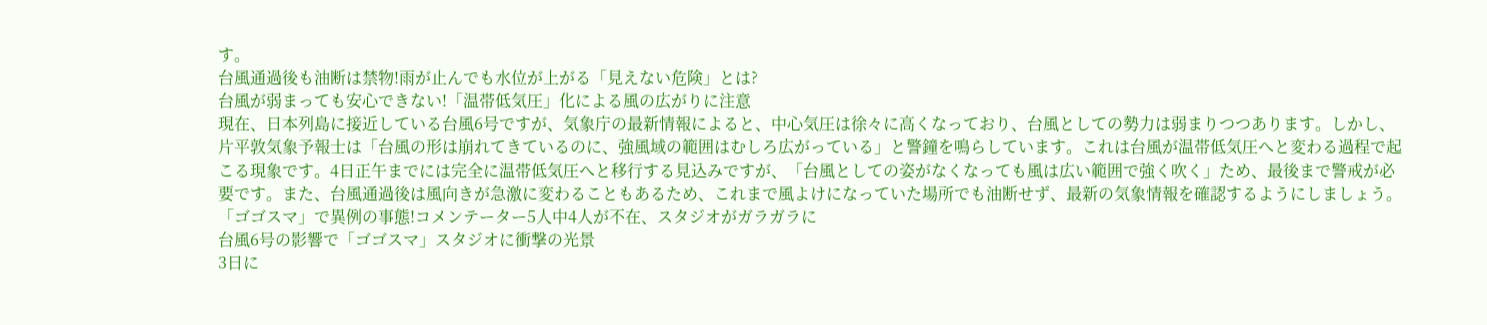す。
台風通過後も油断は禁物!雨が止んでも水位が上がる「見えない危険」とは?
台風が弱まっても安心できない!「温帯低気圧」化による風の広がりに注意
現在、日本列島に接近している台風6号ですが、気象庁の最新情報によると、中心気圧は徐々に高くなっており、台風としての勢力は弱まりつつあります。しかし、片平敦気象予報士は「台風の形は崩れてきているのに、強風域の範囲はむしろ広がっている」と警鐘を鳴らしています。これは台風が温帯低気圧へと変わる過程で起こる現象です。4日正午までには完全に温帯低気圧へと移行する見込みですが、「台風としての姿がなくなっても風は広い範囲で強く吹く」ため、最後まで警戒が必要です。また、台風通過後は風向きが急激に変わることもあるため、これまで風よけになっていた場所でも油断せず、最新の気象情報を確認するようにしましょう。
「ゴゴスマ」で異例の事態!コメンテーター5人中4人が不在、スタジオがガラガラに
台風6号の影響で「ゴゴスマ」スタジオに衝撃の光景
3日に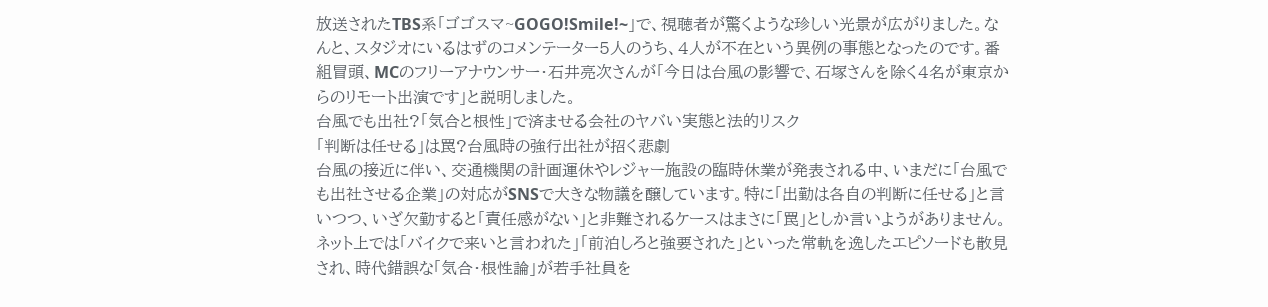放送されたTBS系「ゴゴスマ~GOGO!Smile!~」で、視聴者が驚くような珍しい光景が広がりました。なんと、スタジオにいるはずのコメンテーター5人のうち、4人が不在という異例の事態となったのです。番組冒頭、MCのフリーアナウンサー・石井亮次さんが「今日は台風の影響で、石塚さんを除く4名が東京からのリモート出演です」と説明しました。
台風でも出社?「気合と根性」で済ませる会社のヤバい実態と法的リスク
「判断は任せる」は罠?台風時の強行出社が招く悲劇
台風の接近に伴い、交通機関の計画運休やレジャー施設の臨時休業が発表される中、いまだに「台風でも出社させる企業」の対応がSNSで大きな物議を醸しています。特に「出勤は各自の判断に任せる」と言いつつ、いざ欠勤すると「責任感がない」と非難されるケースはまさに「罠」としか言いようがありません。ネット上では「バイクで来いと言われた」「前泊しろと強要された」といった常軌を逸したエピソードも散見され、時代錯誤な「気合・根性論」が若手社員を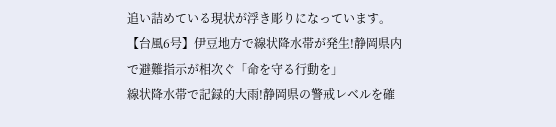追い詰めている現状が浮き彫りになっています。
【台風6号】伊豆地方で線状降水帯が発生!静岡県内で避難指示が相次ぐ「命を守る行動を」
線状降水帯で記録的大雨!静岡県の警戒レベルを確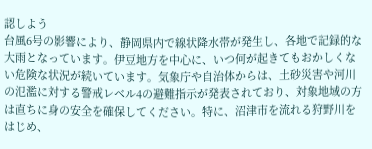認しよう
台風6号の影響により、静岡県内で線状降水帯が発生し、各地で記録的な大雨となっています。伊豆地方を中心に、いつ何が起きてもおかしくない危険な状況が続いています。気象庁や自治体からは、土砂災害や河川の氾濫に対する警戒レベル4の避難指示が発表されており、対象地域の方は直ちに身の安全を確保してください。特に、沼津市を流れる狩野川をはじめ、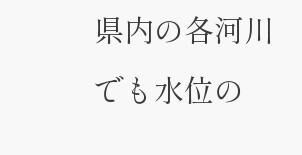県内の各河川でも水位の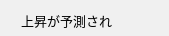上昇が予測され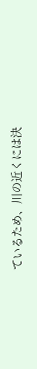ているため、川の近くには決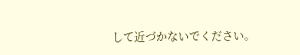して近づかないでください。